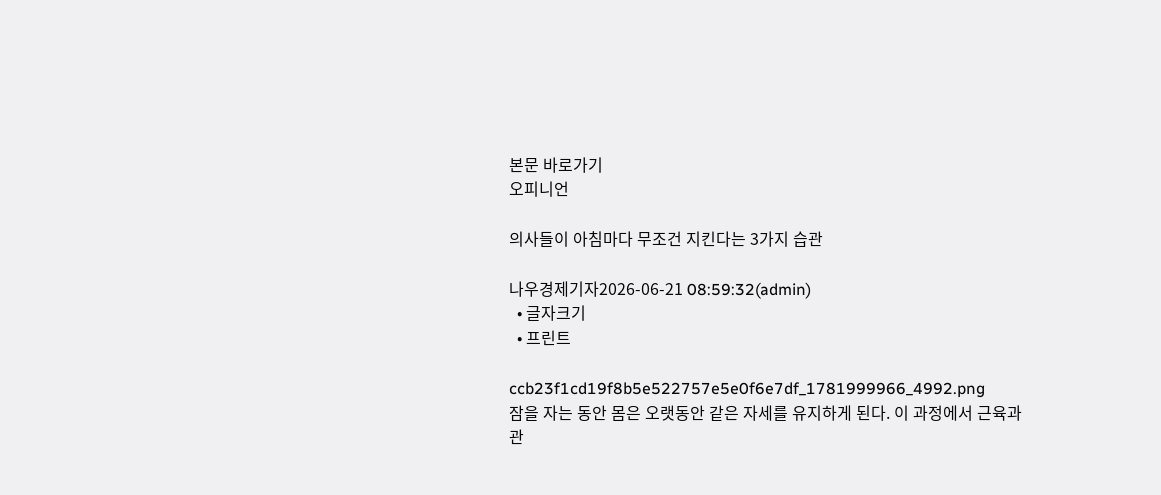본문 바로가기
오피니언

의사들이 아침마다 무조건 지킨다는 3가지 습관

나우경제기자2026-06-21 08:59:32(admin)
  • 글자크기
  • 프린트

ccb23f1cd19f8b5e522757e5e0f6e7df_1781999966_4992.png
잠을 자는 동안 몸은 오랫동안 같은 자세를 유지하게 된다. 이 과정에서 근육과 관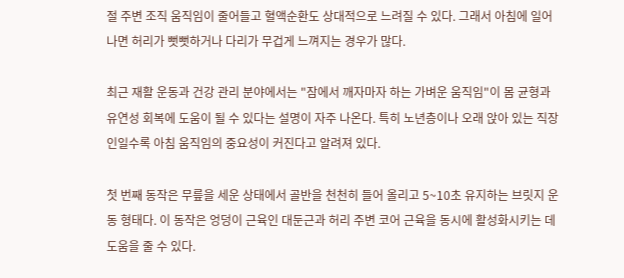절 주변 조직 움직임이 줄어들고 혈액순환도 상대적으로 느려질 수 있다. 그래서 아침에 일어나면 허리가 뻣뻣하거나 다리가 무겁게 느껴지는 경우가 많다.

최근 재활 운동과 건강 관리 분야에서는 "잠에서 깨자마자 하는 가벼운 움직임"이 몸 균형과 유연성 회복에 도움이 될 수 있다는 설명이 자주 나온다. 특히 노년층이나 오래 앉아 있는 직장인일수록 아침 움직임의 중요성이 커진다고 알려져 있다.

첫 번째 동작은 무릎을 세운 상태에서 골반을 천천히 들어 올리고 5~10초 유지하는 브릿지 운동 형태다. 이 동작은 엉덩이 근육인 대둔근과 허리 주변 코어 근육을 동시에 활성화시키는 데 도움을 줄 수 있다.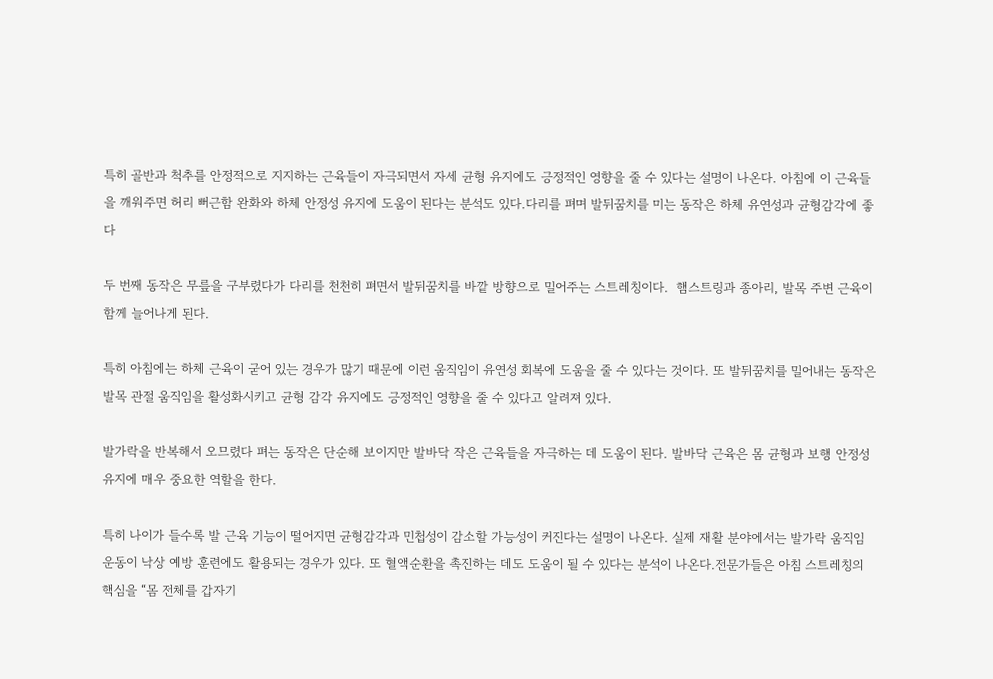특히 골반과 척추를 안정적으로 지지하는 근육들이 자극되면서 자세 균형 유지에도 긍정적인 영향을 줄 수 있다는 설명이 나온다. 아침에 이 근육들을 깨워주면 허리 뻐근함 완화와 하체 안정성 유지에 도움이 된다는 분석도 있다.다리를 펴며 발뒤꿈치를 미는 동작은 하체 유연성과 균형감각에 좋다

두 번째 동작은 무릎을 구부렸다가 다리를 천천히 펴면서 발뒤꿈치를 바깥 방향으로 밀어주는 스트레칭이다.  햄스트링과 종아리, 발목 주변 근육이 함께 늘어나게 된다.

특히 아침에는 하체 근육이 굳어 있는 경우가 많기 때문에 이런 움직임이 유연성 회복에 도움을 줄 수 있다는 것이다. 또 발뒤꿈치를 밀어내는 동작은 발목 관절 움직임을 활성화시키고 균형 감각 유지에도 긍정적인 영향을 줄 수 있다고 알려져 있다.

발가락을 반복해서 오므렸다 펴는 동작은 단순해 보이지만 발바닥 작은 근육들을 자극하는 데 도움이 된다. 발바닥 근육은 몸 균형과 보행 안정성 유지에 매우 중요한 역할을 한다.

특히 나이가 들수록 발 근육 기능이 떨어지면 균형감각과 민첩성이 감소할 가능성이 커진다는 설명이 나온다. 실제 재활 분야에서는 발가락 움직임 운동이 낙상 예방 훈련에도 활용되는 경우가 있다. 또 혈액순환을 촉진하는 데도 도움이 될 수 있다는 분석이 나온다.전문가들은 아침 스트레칭의 핵심을 “몸 전체를 갑자기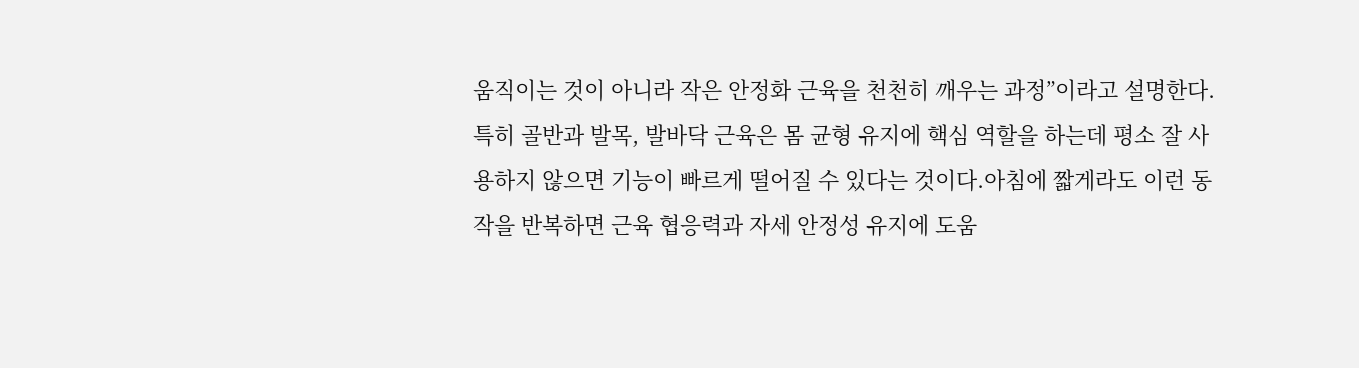움직이는 것이 아니라 작은 안정화 근육을 천천히 깨우는 과정”이라고 설명한다. 특히 골반과 발목, 발바닥 근육은 몸 균형 유지에 핵심 역할을 하는데 평소 잘 사용하지 않으면 기능이 빠르게 떨어질 수 있다는 것이다.아침에 짧게라도 이런 동작을 반복하면 근육 협응력과 자세 안정성 유지에 도움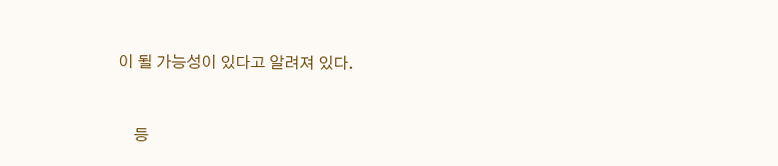이 될 가능성이 있다고 알려져 있다.


    등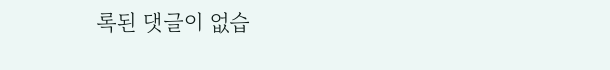록된 댓글이 없습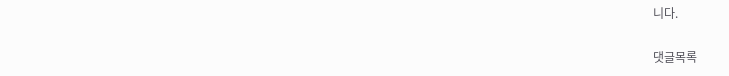니다.

댓글목록